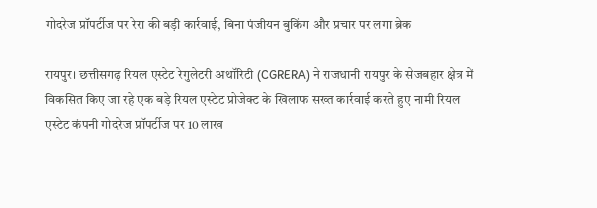गोदरेज प्रॉपर्टीज पर रेरा की बड़ी कार्रवाई, बिना पंजीयन बुकिंग और प्रचार पर लगा ब्रेक

रायपुर। छत्तीसगढ़ रियल एस्टेट रेगुलेटरी अथॉरिटी (CGRERA) ने राजधानी रायपुर के सेजबहार क्षेत्र में विकसित किए जा रहे एक बड़े रियल एस्टेट प्रोजेक्ट के खिलाफ सख्त कार्रवाई करते हुए नामी रियल एस्टेट कंपनी गोदरेज प्रॉपर्टीज पर 10 लाख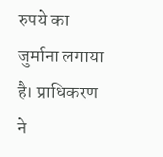रुपये का जुर्माना लगाया है। प्राधिकरण ने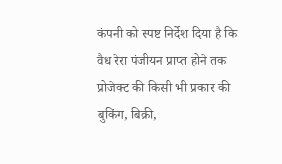कंपनी को स्पष्ट निर्देश दिया है कि वैध रेरा पंजीयन प्राप्त होने तक प्रोजेक्ट की किसी भी प्रकार की बुकिंग, बिक्री,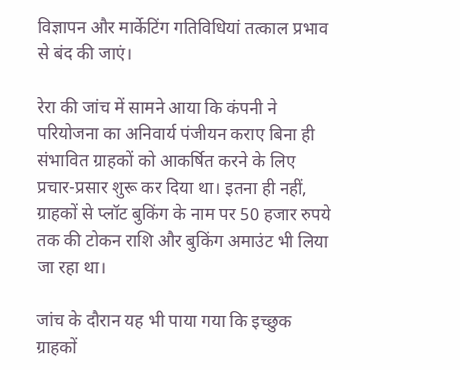विज्ञापन और मार्केटिंग गतिविधियां तत्काल प्रभाव से बंद की जाएं।

रेरा की जांच में सामने आया कि कंपनी ने परियोजना का अनिवार्य पंजीयन कराए बिना ही संभावित ग्राहकों को आकर्षित करने के लिए प्रचार-प्रसार शुरू कर दिया था। इतना ही नहीं, ग्राहकों से प्लॉट बुकिंग के नाम पर 50 हजार रुपये तक की टोकन राशि और बुकिंग अमाउंट भी लिया जा रहा था।

जांच के दौरान यह भी पाया गया कि इच्छुक ग्राहकों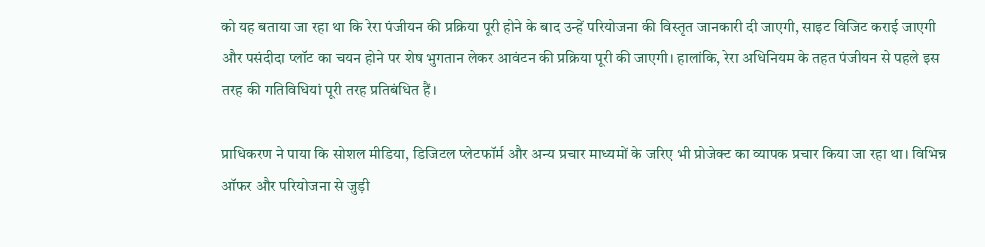को यह बताया जा रहा था कि रेरा पंजीयन की प्रक्रिया पूरी होने के बाद उन्हें परियोजना की विस्तृत जानकारी दी जाएगी, साइट विजिट कराई जाएगी और पसंदीदा प्लॉट का चयन होने पर शेष भुगतान लेकर आवंटन की प्रक्रिया पूरी की जाएगी। हालांकि, रेरा अधिनियम के तहत पंजीयन से पहले इस तरह की गतिविधियां पूरी तरह प्रतिबंधित हैं।

प्राधिकरण ने पाया कि सोशल मीडिया, डिजिटल प्लेटफॉर्म और अन्य प्रचार माध्यमों के जरिए भी प्रोजेक्ट का व्यापक प्रचार किया जा रहा था। विभिन्न ऑफर और परियोजना से जुड़ी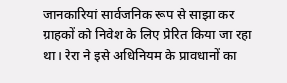जानकारियां सार्वजनिक रूप से साझा कर ग्राहकों को निवेश के लिए प्रेरित किया जा रहा था। रेरा ने इसे अधिनियम के प्रावधानों का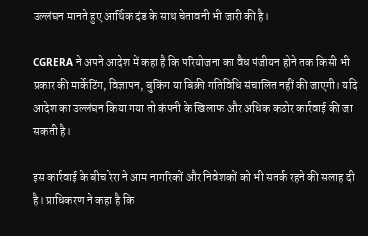उल्लंघन मानते हुए आर्थिक दंड के साथ चेतावनी भी जारी की है।

CGRERA ने अपने आदेश में कहा है कि परियोजना का वैध पंजीयन होने तक किसी भी प्रकार की मार्केटिंग, विज्ञापन, बुकिंग या बिक्री गतिविधि संचालित नहीं की जाएगी। यदि आदेश का उल्लंघन किया गया तो कंपनी के खिलाफ और अधिक कठोर कार्रवाई की जा सकती है।

इस कार्रवाई के बीच रेरा ने आम नागरिकों और निवेशकों को भी सतर्क रहने की सलाह दी है। प्राधिकरण ने कहा है कि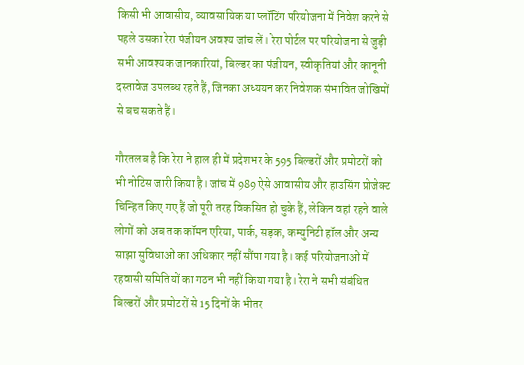किसी भी आवासीय, व्यावसायिक या प्लॉटिंग परियोजना में निवेश करने से पहले उसका रेरा पंजीयन अवश्य जांच लें। रेरा पोर्टल पर परियोजना से जुड़ी सभी आवश्यक जानकारियां, बिल्डर का पंजीयन, स्वीकृतियां और कानूनी दस्तावेज उपलब्ध रहते हैं, जिनका अध्ययन कर निवेशक संभावित जोखिमों से बच सकते हैं।

गौरतलब है कि रेरा ने हाल ही में प्रदेशभर के 595 बिल्डरों और प्रमोटरों को भी नोटिस जारी किया है। जांच में 989 ऐसे आवासीय और हाउसिंग प्रोजेक्ट चिन्हित किए गए हैं जो पूरी तरह विकसित हो चुके हैं, लेकिन वहां रहने वाले लोगों को अब तक कॉमन एरिया, पार्क, सड़क, कम्युनिटी हॉल और अन्य साझा सुविधाओं का अधिकार नहीं सौंपा गया है। कई परियोजनाओं में रहवासी समितियों का गठन भी नहीं किया गया है। रेरा ने सभी संबंधित बिल्डरों और प्रमोटरों से 15 दिनों के भीतर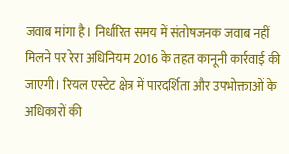जवाब मांगा है। निर्धारित समय में संतोषजनक जवाब नहीं मिलने पर रेरा अधिनियम 2016 के तहत कानूनी कार्रवाई की जाएगी। रियल एस्टेट क्षेत्र में पारदर्शिता और उपभोक्ताओं के अधिकारों की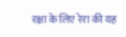रक्षा के लिए रेरा की यह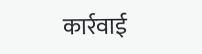कार्रवाई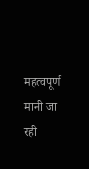महत्वपूर्ण मानी जा रही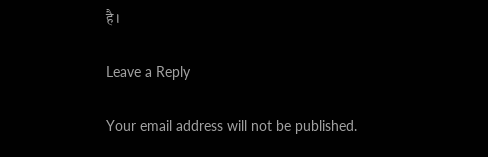है।

Leave a Reply

Your email address will not be published.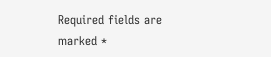Required fields are marked *